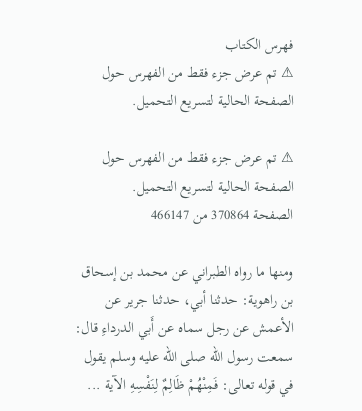فهرس الكتاب
⚠ تم عرض جزء فقط من الفهرس حول الصفحة الحالية لتسريع التحميل.

⚠ تم عرض جزء فقط من الفهرس حول الصفحة الحالية لتسريع التحميل.
الصفحة 370864 من 466147

ومنها ما رواه الطبراني عن محمد بن إسحاق بن راهوية: حدثنا أبي، حدثنا جرير عن الأعمش عن رجل سماه عن أَبي الدرداءِ قال: سمعت رسول الله صلى الله عليه وسلم يقول في قوله تعالى: فَمِنْهُمْ ظَالِمٌ لِنَفْسِهِ الآية ...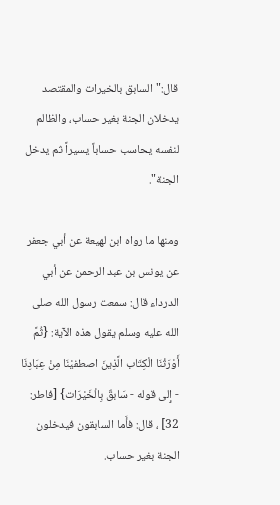قال:"السابق بالخيرات والمقتصد يدخلان الجنة بغير حساب، والظالم لنفسه يحاسب حساباً يسيراً ثم يدخل الجنة".

ومنها ما رواه ابن لهيعة عن أبي جعفر عن يونس بن عبد الرحمن عن أبي الدرداء قال: سمعت رسول الله صلى الله عليه وسلم يقول هذه الآية: {ثُمَّ أَوْرَثْنَا الْكِتَاب الَّذِينَ اصطفيْنَا مِنْ عِبَادِنَا - إِلى قوله - سَابقٌ بِالْخَيْرَات} [فاطر: 32] ، قال: فأَما السابقون فيدخلون الجنة بغير حساب.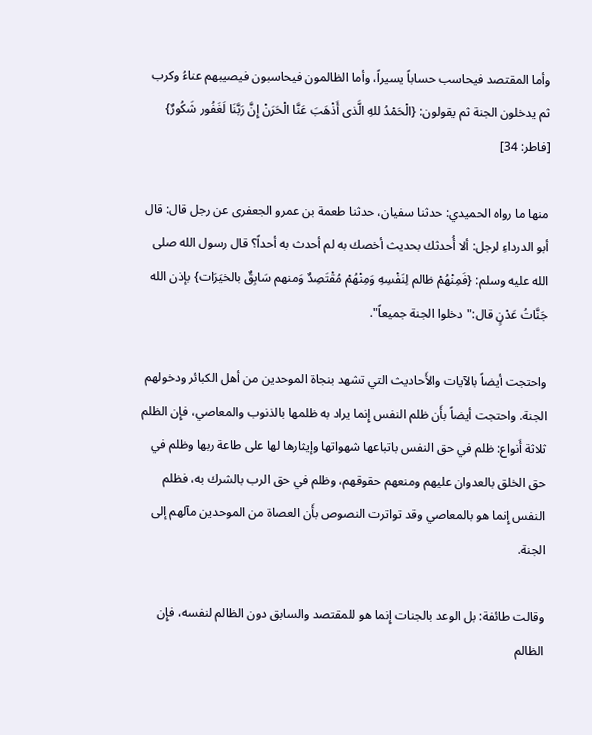وأما المقتصد فيحاسب حساباً يسيراً، وأما الظالمون فيحاسبون فيصيبهم عناءُ وكرب ثم يدخلون الجنة ثم يقولون: {الْحَمْدُ للهِ الَّذى أَذْهَبَ عَنَّا الْحَرَنْ إِنَّ رَبَّنَا لَغَفُور شَكُورٌ} [فاطر: 34]

منها ما رواه الحميدي: حدثنا سفيان، حدثنا طعمة بن عمرو الجعفرى عن رجل قال: قال أبو الدرداءِ لرجل: ألا أُحدثك بحديث أخصك به لم أحدث به أحداً؟ قال رسول الله صلى الله عليه وسلم: {فَمِنْهُمْ ظالم لِنَفْسِهِ وَمِنْهُمْ مُقْتَصِدٌ وَمنهم سَابِقٌ بالخيَرَات} بإذن الله جَنَّاتُ عَدْنٍ قال:"دخلوا الجنة جميعاً".

واحتجت أيضاً بالآيات والأَحاديث التي تشهد بنجاة الموحدين من أهل الكبائر ودخولهم الجنة. واحتجت أيضاً بأَن ظلم النفس إِنما يراد به ظلمها بالذنوب والمعاصي، فإِن الظلم ثلاثة أَنواع: ظلم في حق النفس باتباعها شهواتها وإيثارها لها على طاعة ربها وظلم في حق الخلق بالعدوان عليهم ومنعهم حقوقهم، وظلم في حق الرب بالشرك به، فظلم النفس إِنما هو بالمعاصي وقد تواترت النصوص بأَن العصاة من الموحدين مآلهم إلى الجنة.

وقالت طائفة: بل الوعد بالجنات إِنما هو للمقتصد والسابق دون الظالم لنفسه، فإِن الظالم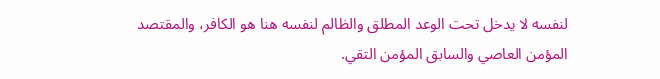لنفسه لا يدخل تحت الوعد المطلق والظالم لنفسه هنا هو الكافر، والمقتصد المؤمن العاصي والسابق المؤمن التقي.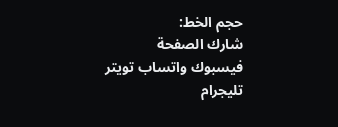حجم الخط:
شارك الصفحة
فيسبوك واتساب تويتر تليجرام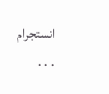انستجرام
. . .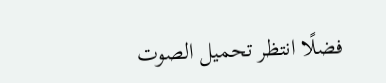فضلًا انتظر تحميل الصوت